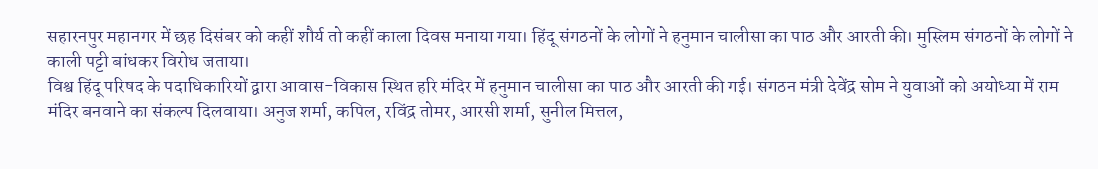सहारनपुर महानगर में छह दिसंबर को कहीं शौर्य तो कहीं काला दिवस मनाया गया। हिंदू संगठनों के लोगों ने हनुमान चालीसा का पाठ और आरती की। मुस्लिम संगठनों के लोगों ने काली पट्टी बांधकर विरोध जताया।
विश्व हिंदू परिषद के पदाधिकारियों द्वारा आवास-विकास स्थित हरि मंदिर में हनुमान चालीसा का पाठ और आरती की गई। संगठन मंत्री देवेंद्र सोम ने युवाओं को अयोध्या में राम मंदिर बनवाने का संकल्प दिलवाया। अनुज शर्मा, कपिल, रविंद्र तोमर, आरसी शर्मा, सुनील मित्तल,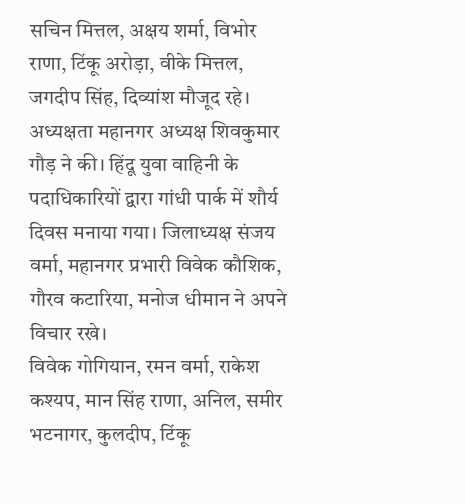सचिन मित्तल, अक्षय शर्मा, विभोर राणा, टिंकू अरोड़ा, वीके मित्तल, जगदीप सिंह, दिव्यांश मौजूद रहे।
अध्यक्षता महानगर अध्यक्ष शिवकुमार गौड़ ने की। हिंदू युवा वाहिनी के पदाधिकारियों द्वारा गांधी पार्क में शौर्य दिवस मनाया गया। जिलाध्यक्ष संजय वर्मा, महानगर प्रभारी विवेक कौशिक, गौरव कटारिया, मनोज धीमान ने अपने विचार रखे।
विवेक गोगियान, रमन वर्मा, राकेश कश्यप, मान सिंह राणा, अनिल, समीर भटनागर, कुलदीप, टिंकू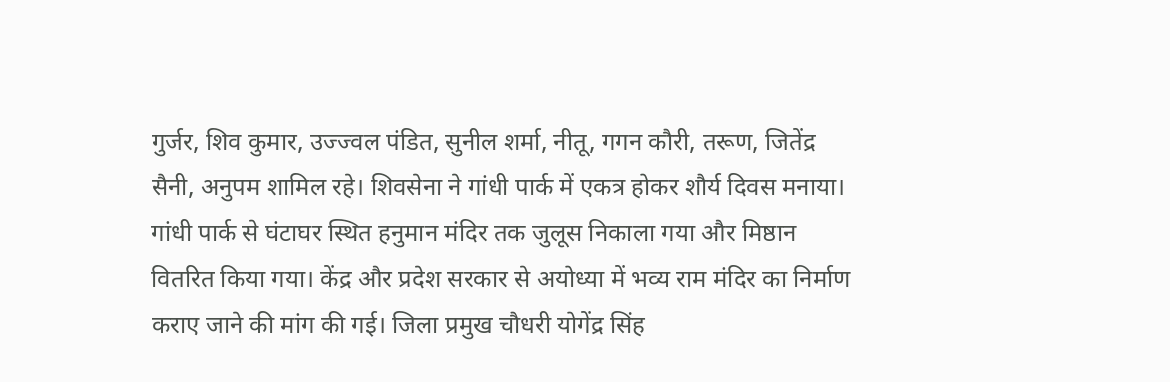गुर्जर, शिव कुमार, उज्ज्वल पंडित, सुनील शर्मा, नीतू, गगन कौरी, तरूण, जितेंद्र सैनी, अनुपम शामिल रहे। शिवसेना ने गांधी पार्क में एकत्र होकर शौर्य दिवस मनाया।
गांधी पार्क से घंटाघर स्थित हनुमान मंदिर तक जुलूस निकाला गया और मिष्ठान वितरित किया गया। केंद्र और प्रदेश सरकार से अयोध्या में भव्य राम मंदिर का निर्माण कराए जाने की मांग की गई। जिला प्रमुख चौधरी योगेंद्र सिंह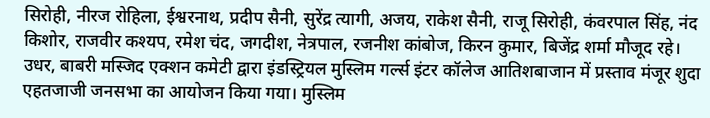सिरोही, नीरज रोहिला, ईश्वरनाथ, प्रदीप सैनी, सुरेंद्र त्यागी, अजय, राकेश सैनी, राजू सिरोही, कंवरपाल सिंह, नंद किशोर, राजवीर कश्यप, रमेश चंद, जगदीश, नेत्रपाल, रजनीश कांबोज, किरन कुमार, बिजेंद्र शर्मा मौजूद रहे।
उधर, बाबरी मस्जिद एक्शन कमेटी द्वारा इंडस्ट्रियल मुस्लिम गर्ल्स इंटर कॉलेज आतिशबाजान में प्रस्ताव मंजूर शुदा एहतजाजी जनसभा का आयोजन किया गया। मुस्लिम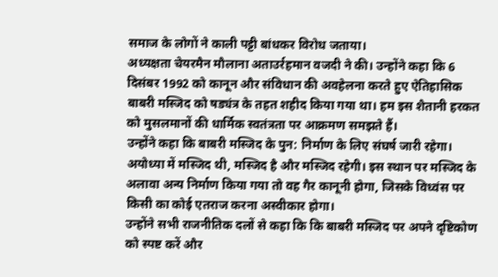समाज के लोगों ने काली पट्टी बांधकर विरोध जताया।
अध्यक्षता चेयरमैन मौलाना अताउर्रहमान वजदी ने की। उन्होंने कहा कि 6 दिसंबर 1992 को कानून और संविधान की अवहेलना करते हुए ऐतिहासिक बाबरी मस्जिद को षड्यंत्र के तहत शहीद किया गया था। हम इस शैतानी हरकत को मुसलमानों की धार्मिक स्वतंत्रता पर आक्रमण समझते हैं।
उन्होंने कहा कि बाबरी मस्जिद के पुन: निर्माण के लिए संघर्ष जारी रहेगा। अयोध्या में मस्जिद थी, मस्जिद है और मस्जिद रहेगी। इस स्थान पर मस्जिद के अलावा अन्य निर्माण किया गया तो वह गैर कानूनी होगा, जिसके विध्वंस पर किसी का कोई एतराज करना अस्वीकार होगा।
उन्होंने सभी राजनीतिक दलों से कहा कि कि बाबरी मस्जिद पर अपने दृष्टिकोण को स्पष्ट करें और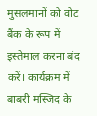मुसलमानों को वोट बैंक के रूप में इस्तेमाल करना बंद करें। कार्यक्रम में बाबरी मस्जिद के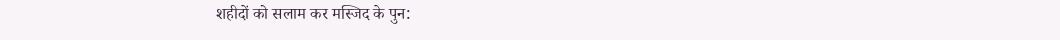शहीदों को सलाम कर मस्जिद के पुन: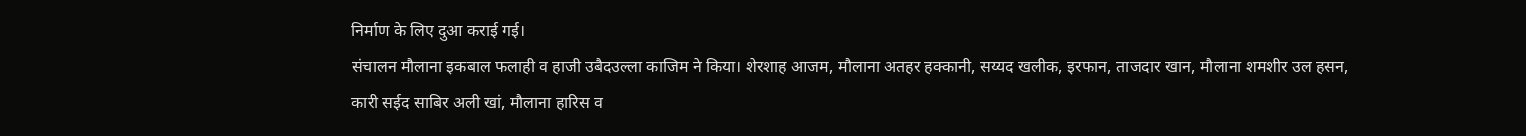निर्माण के लिए दुआ कराई गई।
संचालन मौलाना इकबाल फलाही व हाजी उबैदउल्ला काजिम ने किया। शेरशाह आजम, मौलाना अतहर हक्कानी, सय्यद खलीक, इरफान, ताजदार खान, मौलाना शमशीर उल हसन, कारी सईद साबिर अली खां, मौलाना हारिस व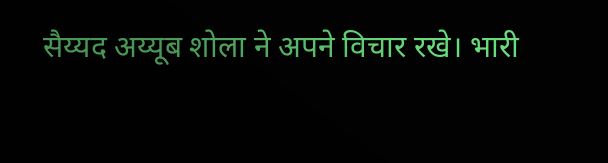सैय्यद अय्यूब शोला ने अपने विचार रखे। भारी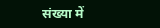संख्या में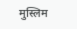मुस्लिम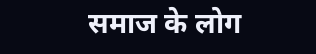समाज के लोग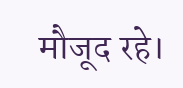मौजूद रहे।